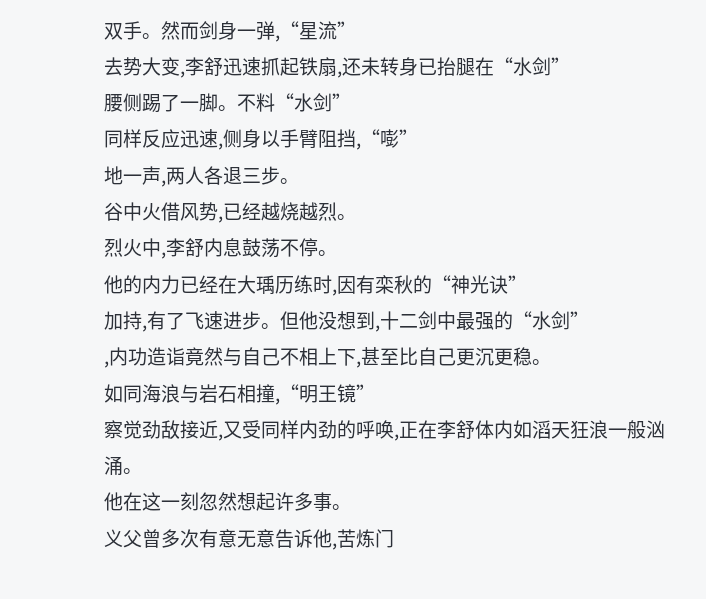双手。然而剑身一弹,“星流”
去势大变,李舒迅速抓起铁扇,还未转身已抬腿在“水剑”
腰侧踢了一脚。不料“水剑”
同样反应迅速,侧身以手臂阻挡,“嘭”
地一声,两人各退三步。
谷中火借风势,已经越烧越烈。
烈火中,李舒内息鼓荡不停。
他的内力已经在大瑀历练时,因有栾秋的“神光诀”
加持,有了飞速进步。但他没想到,十二剑中最强的“水剑”
,内功造诣竟然与自己不相上下,甚至比自己更沉更稳。
如同海浪与岩石相撞,“明王镜”
察觉劲敌接近,又受同样内劲的呼唤,正在李舒体内如滔天狂浪一般汹涌。
他在这一刻忽然想起许多事。
义父曾多次有意无意告诉他,苦炼门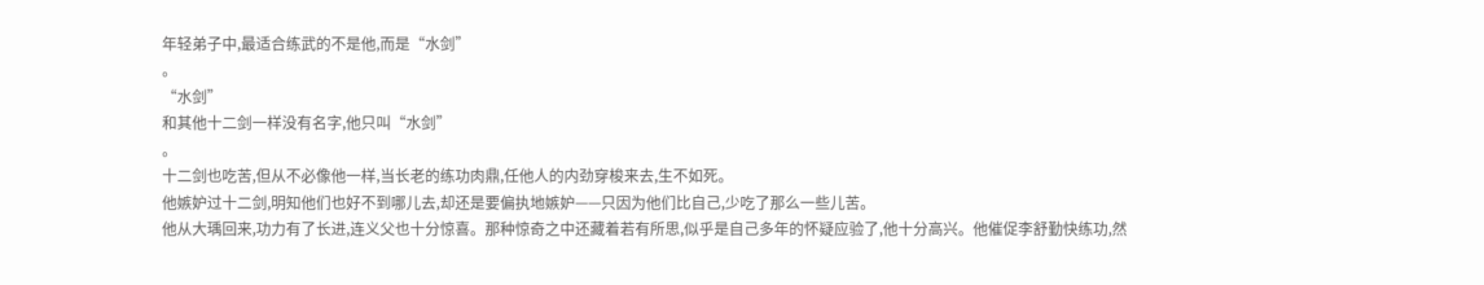年轻弟子中,最适合练武的不是他,而是“水剑”
。
“水剑”
和其他十二剑一样没有名字,他只叫“水剑”
。
十二剑也吃苦,但从不必像他一样,当长老的练功肉鼎,任他人的内劲穿梭来去,生不如死。
他嫉妒过十二剑,明知他们也好不到哪儿去,却还是要偏执地嫉妒——只因为他们比自己,少吃了那么一些儿苦。
他从大瑀回来,功力有了长进,连义父也十分惊喜。那种惊奇之中还藏着若有所思,似乎是自己多年的怀疑应验了,他十分高兴。他催促李舒勤快练功,然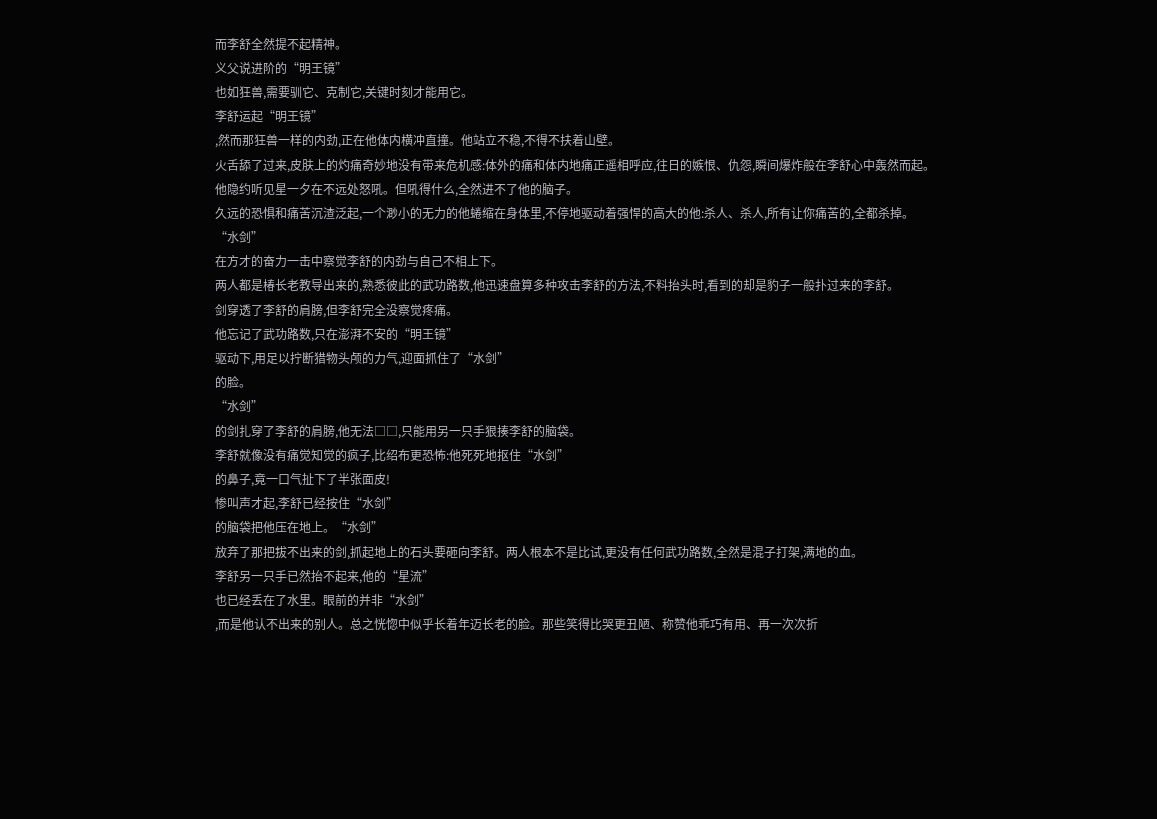而李舒全然提不起精神。
义父说进阶的“明王镜”
也如狂兽,需要驯它、克制它,关键时刻才能用它。
李舒运起“明王镜”
,然而那狂兽一样的内劲,正在他体内横冲直撞。他站立不稳,不得不扶着山壁。
火舌舔了过来,皮肤上的灼痛奇妙地没有带来危机感:体外的痛和体内地痛正遥相呼应,往日的嫉恨、仇怨,瞬间爆炸般在李舒心中轰然而起。
他隐约听见星一夕在不远处怒吼。但吼得什么,全然进不了他的脑子。
久远的恐惧和痛苦沉渣泛起,一个渺小的无力的他蜷缩在身体里,不停地驱动着强悍的高大的他:杀人、杀人,所有让你痛苦的,全都杀掉。
“水剑”
在方才的奋力一击中察觉李舒的内劲与自己不相上下。
两人都是椿长老教导出来的,熟悉彼此的武功路数,他迅速盘算多种攻击李舒的方法,不料抬头时,看到的却是豹子一般扑过来的李舒。
剑穿透了李舒的肩膀,但李舒完全没察觉疼痛。
他忘记了武功路数,只在澎湃不安的“明王镜”
驱动下,用足以拧断猎物头颅的力气,迎面抓住了“水剑”
的脸。
“水剑”
的剑扎穿了李舒的肩膀,他无法□□,只能用另一只手狠揍李舒的脑袋。
李舒就像没有痛觉知觉的疯子,比绍布更恐怖:他死死地抠住“水剑”
的鼻子,竟一口气扯下了半张面皮!
惨叫声才起,李舒已经按住“水剑”
的脑袋把他压在地上。“水剑”
放弃了那把拔不出来的剑,抓起地上的石头要砸向李舒。两人根本不是比试,更没有任何武功路数,全然是混子打架,满地的血。
李舒另一只手已然抬不起来,他的“星流”
也已经丢在了水里。眼前的并非“水剑”
,而是他认不出来的别人。总之恍惚中似乎长着年迈长老的脸。那些笑得比哭更丑陋、称赞他乖巧有用、再一次次折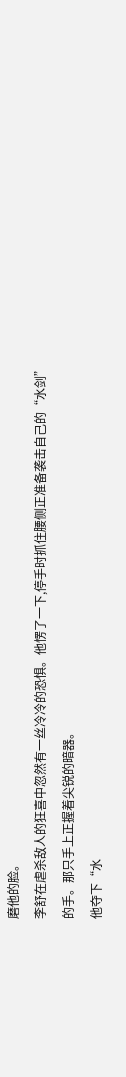磨他的脸。
李舒在虐杀敌人的狂喜中忽然有一丝冷冷的恐惧。他愣了一下,停手时抓住腰侧正准备袭击自己的“水剑”
的手。那只手上正握着尖锐的暗器。
他夺下“水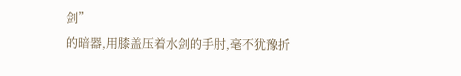剑”
的暗器,用膝盖压着水剑的手肘,毫不犹豫折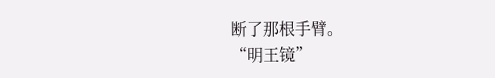断了那根手臂。
“明王镜”